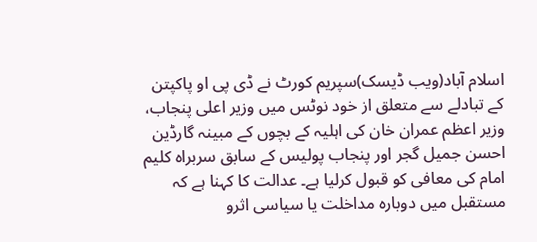اسلام آباد(ویب ڈیسک)سپریم کورٹ نے ڈی پی او پاکپتن کے تبادلے سے متعلق از خود نوٹس میں وزیر اعلی پنجاب، وزیر اعظم عمران خان کی اہلیہ کے بچوں کے مبینہ گارڈین احسن جمیل گجر اور پنجاب پولیس کے سابق سربراہ کلیم امام کی معافی کو قبول کرلیا ہے۔ عدالت کا کہنا ہے کہ مستقبل میں دوبارہ مداخلت یا سیاسی اثرو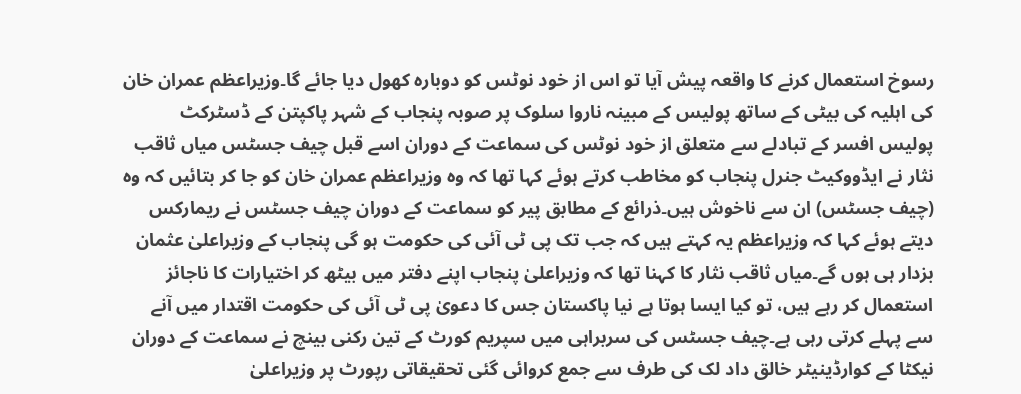رسوخ استعمال کرنے کا واقعہ پیش آیا تو اس از خود نوٹس کو دوبارہ کھول دیا جائے گا۔وزیراعظم عمران خان کی اہلیہ کی بیٹی کے ساتھ پولیس کے مبینہ ناروا سلوک پر صوبہ پنجاب کے شہر پاکپتن کے ڈسٹرکٹ پولیس افسر کے تبادلے سے متعلق از خود نوٹس کی سماعت کے دوران اسے قبل چیف جسٹس میاں ثاقب نثار نے ایڈووکیٹ جنرل پنجاب کو مخاطب کرتے ہوئے کہا تھا کہ وہ وزیراعظم عمران خان کو جا کر بتائیں کہ وہ (چیف جسٹس) ان سے ناخوش ہیں۔ذرائع کے مطابق پیر کو سماعت کے دوران چیف جسٹس نے ریمارکس دیتے ہوئے کہا کہ وزیراعظم یہ کہتے ہیں کہ جب تک پی ٹی آئی کی حکومت ہو گی پنجاب کے وزیراعلیٰ عثمان بزدار ہی ہوں گے۔میاں ثاقب نثار کا کہنا تھا کہ وزیراعلیٰ پنجاب اپنے دفتر میں بیٹھ کر اختیارات کا ناجائز استعمال کر رہے ہیں، تو کیا ایسا ہوتا ہے نیا پاکستان جس کا دعویٰ پی ٹی آئی کی حکومت اقتدار میں آنے سے پہلے کرتی رہی ہے۔چیف جسٹس کی سربراہی میں سپریم کورٹ کے تین رکنی بینچ نے سماعت کے دوران نیکٹا کے کوارڈینیٹر خالق داد لک کی طرف سے جمع کروائی گئی تحقیقاتی رپورٹ پر وزیراعلیٰ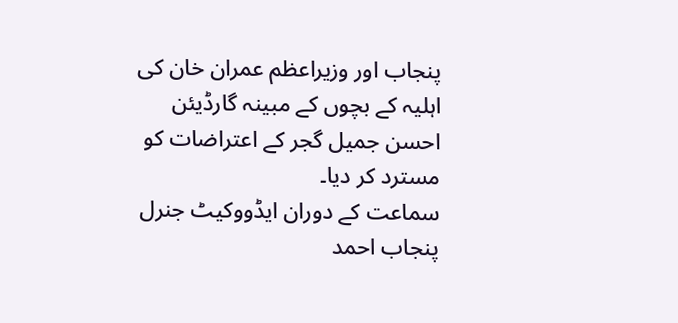پنجاب اور وزیراعظم عمران خان کی اہلیہ کے بچوں کے مبینہ گارڈیئن احسن جمیل گجر کے اعتراضات کو مسترد کر دیا۔
سماعت کے دوران ایڈووکیٹ جنرل پنجاب احمد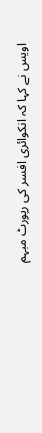اویس نے کہا کہ انکوائری افسر کی رپورٹ مبہم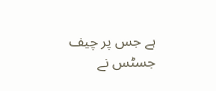ہے جس پر چیف جسٹس نے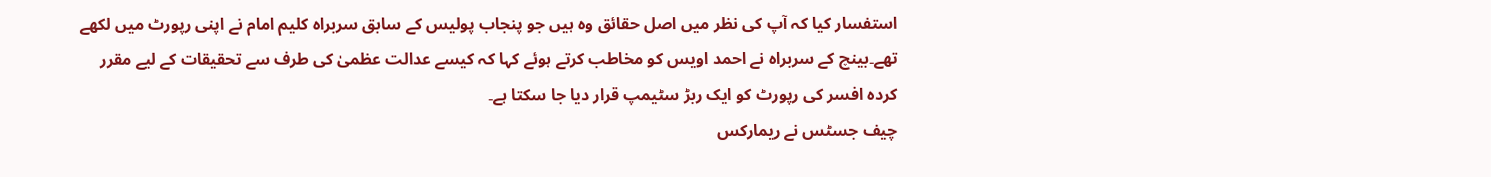استفسار کیا کہ آپ کی نظر میں اصل حقائق وہ ہیں جو پنجاب پولیس کے سابق سربراہ کلیم امام نے اپنی رپورٹ میں لکھے تھے۔بینچ کے سربراہ نے احمد اویس کو مخاطب کرتے ہوئے کہا کہ کیسے عدالت عظمیٰ کی طرف سے تحقیقات کے لیے مقرر کردہ افسر کی رپورٹ کو ایک ربڑ سٹیمپ قرار دیا جا سکتا ہے۔
چیف جسٹس نے ریمارکس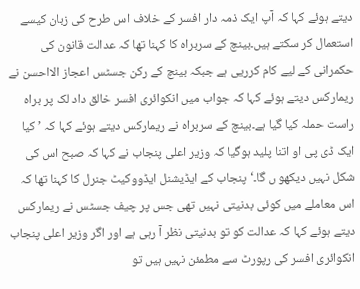دیتے ہوئے کہا کہ آپ ایک ذمہ دار افسر کے خلاف اس طرح کی زبان کیسے استعمال کر سکتے ہیں۔بینچ کے سربراہ کا کہنا تھا کہ عدالت قانون کی حکمرانی کے لیے کام کرریی ہے جبکہ بینچ کے رکن جسٹس اعجاز الااحسن نے ریمارکس دیتے ہوئے کہا کہ جواب میں انکوائری افسر خالق داد لک پر براہ راست حملہ کیا گیا ہے۔بینچ کے سربراہ نے ریمارکس دیتے ہوئے کہا کہ ’کیا ایک ڈی پی او اتنا پلید ہوگیا کہ وزیر اعلی پنجاب نے کہا کہ صبح اس کی شکل نہیں دیکھو ں گا۔‘پنجاب کے ایڈیشنل ایڈووکیٹ جنرل کا کہنا تھا کہ اس معاملے میں کوئی بدنیتی نہیں تھی جس پر چیف جسٹس نے ریمارکس دیتے ہوئے کہا کہ عدالت کو تو بدنیتی نظر آ رہی ہے اور اگر وزیر اعلی پنجاب انکوائری افسر کی رپورٹ سے مطمئن نہیں ہیں تو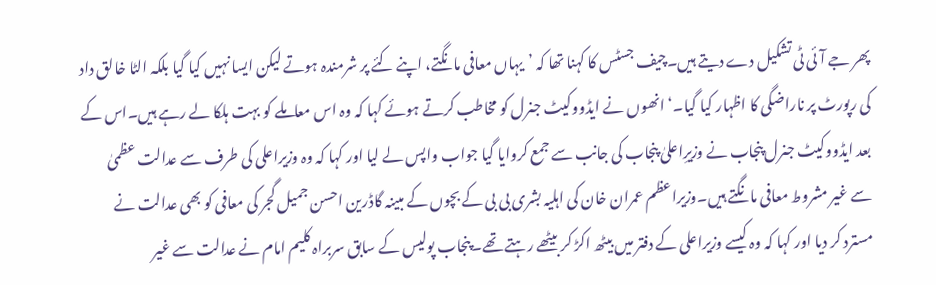پھر جے آئی ٹی تشکیل دے دیتے ہیں۔چیف جسٹس کا کہنا تھا کہ ’یہاں معافی مانگتے، اپنے کئے پر شرمندہ ہوتے لیکن ایسا نہیں کیا گیا بلکہ الٹا خالق داد کی رپورٹ پر ناراضگی کا اظہار کیا گیا۔‘ انھوں نے ایڈووکیٹ جنرل کو مخاطب کرتے ہوئے کہا کہ وہ اس معاملے کو بہت ہلکا لے رہے ہیں۔اس کے بعد ایڈووکیٹ جنرل پنجاب نے وزیرِاعلیٰ پنجاب کی جانب سے جمع کروایا گیا جواب واپس لے لیا اور کہا کہ وہ وزیراعلی کی طرف سے عدالت عظمیٰ سے غیر مشروط معافی مانگتے ہیں۔وزیراعظم عمران خان کی اہلیہ بشری بی بی کے بچوں کے مبینہ گاڈرین احسن جمیل گجر کی معافی کو بھی عدالت نے مسترد کر دیا اور کہا کہ وہ کیسے وزیراعلی کے دفتر میں بیٹھ اکڑ کر بیٹھے رہتے تھے۔پنجاب پولیس کے سابق سربراہ کلیم امام نے عدالت سے غیر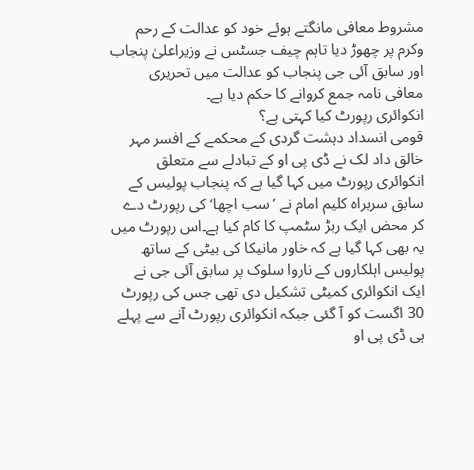مشروط معافی مانگتے ہوئے خود کو عدالت کے رحم وکرم پر چھوڑ دیا تاہم چیف جسٹس نے وزیراعلیٰ پنجاب اور سابق آئی جی پنجاب کو عدالت میں تحریری معافی نامہ جمع کروانے کا حکم دیا ہے۔
انکوائری رپورٹ کیا کہتی ہے؟
قومی انسداد دہشت گردی کے محکمے کے افسر مہر خالق داد لک نے ڈی پی او کے تبادلے سے متعلق انکوائری رپورٹ میں کہا گیا ہے کہ پنجاب پولیس کے سابق سربراہ کلیم امام نے ’سب اچھا‘ کی رپورٹ دے کر محض ایک ربڑ سٹمپ کا کام کیا ہے۔اس رپورٹ میں یہ بھی کہا گیا ہے کہ خاور مانیکا کی بیٹی کے ساتھ پولیس اہلکاروں کے ناروا سلوک پر سابق آئی جی نے ایک انکوائری کمیٹی تشکیل دی تھی جس کی رپورٹ 30 اگست کو آ گئی جبکہ انکوائری رپورٹ آنے سے پہلے ہی ڈی پی او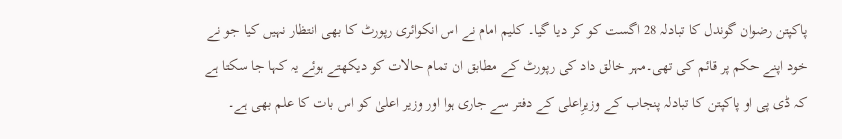پاکپتن رضوان گوندل کا تبادلہ 28 اگست کو کر دیا گیا۔ کلیم امام نے اس انکوائری رپورٹ کا بھی انتظار نہیں کیا جو نے خود اپنے حکم پر قائم کی تھی۔مہر خالق داد کی رپورٹ کے مطابق ان تمام حالات کو دیکھتے ہوئے یہ کہا جا سکتا ہے کہ ڈی پی او پاکپتن کا تبادلہ پنجاب کے وزیرِاعلی کے دفتر سے جاری ہوا اور وزیر اعلیٰ کو اس بات کا علم بھی ہے۔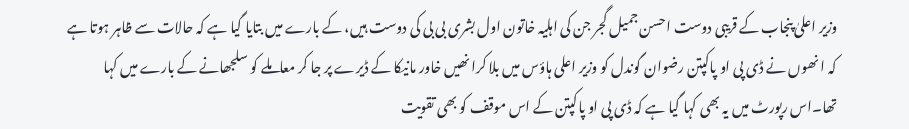وزیر اعلیٰ پنجاب کے قریبی دوست احسن جمیل گجر جن کی اہلیہ خاتون اول بشری بی بی کی دوست ہیں، کے بارے میں بتایا گیا ہے کہ حالات سے ظاہر ہوتا ہے کہ ا نھوں نے ڈی پی او پاکپتن رضوان گوندل کو وزیر اعلی ہاؤس میں بلا کرا نھیں خاور مانیکا کے ڈیرے پر جا کر معاملے کو سلجھانے کے بارے میں کہا تھا۔اس رپورٹ میں یہ بھی کہا گیا ہے کہ ڈی پی او پاکپتن کے اس موقف کو بھی تقویت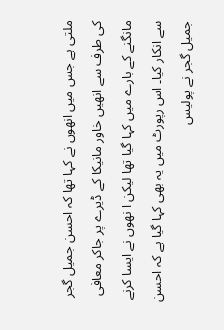ملتی ہے جس میں انھوں نے کہا تھا کہ احسن جمیل گجر کی طرف سے انھیں خاور مانیکا کے ڈیرے پر جاکر معافی مانگنے کے بارے میں کہا گیا تھا لیکن ا نھوں نے ایسا کرنے سے انکار کیا۔ اس رپورٹ میں یہ بھی کہا گیا ہے کہ احسن جمیل گجر نے پولیس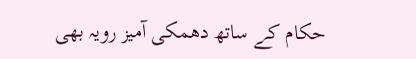حکام کے ساتھ دھمکی آمیز رویہ بھی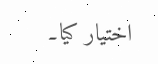اختیار کیا۔